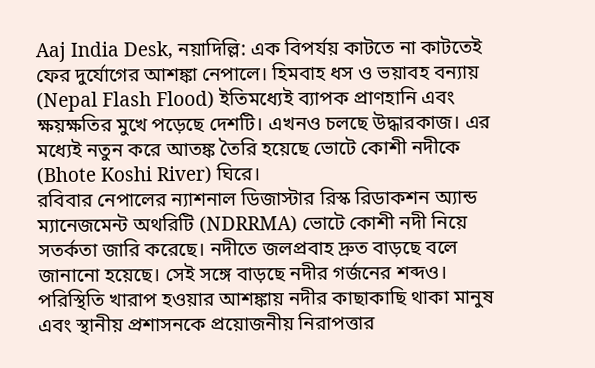Aaj India Desk, নয়াদিল্লি: এক বিপর্যয় কাটতে না কাটতেই ফের দুর্যোগের আশঙ্কা নেপালে। হিমবাহ ধস ও ভয়াবহ বন্যায় (Nepal Flash Flood) ইতিমধ্যেই ব্যাপক প্রাণহানি এবং ক্ষয়ক্ষতির মুখে পড়েছে দেশটি। এখনও চলছে উদ্ধারকাজ। এর মধ্যেই নতুন করে আতঙ্ক তৈরি হয়েছে ভোটে কোশী নদীকে (Bhote Koshi River) ঘিরে।
রবিবার নেপালের ন্যাশনাল ডিজাস্টার রিস্ক রিডাকশন অ্যান্ড ম্যানেজমেন্ট অথরিটি (NDRRMA) ভোটে কোশী নদী নিয়ে সতর্কতা জারি করেছে। নদীতে জলপ্রবাহ দ্রুত বাড়ছে বলে জানানো হয়েছে। সেই সঙ্গে বাড়ছে নদীর গর্জনের শব্দও। পরিস্থিতি খারাপ হওয়ার আশঙ্কায় নদীর কাছাকাছি থাকা মানুষ এবং স্থানীয় প্রশাসনকে প্রয়োজনীয় নিরাপত্তার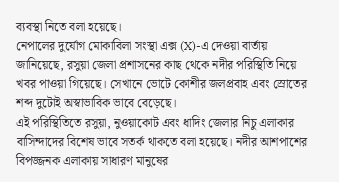ব্যবস্থা নিতে বলা হয়েছে।
নেপালের দুর্যোগ মোকাবিলা সংস্থা এক্স (X)-এ দেওয়া বার্তায় জানিয়েছে, রসুয়া জেলা প্রশাসনের কাছ থেকে নদীর পরিস্থিতি নিয়ে খবর পাওয়া গিয়েছে। সেখানে ভোটে কোশীর জলপ্রবাহ এবং স্রোতের শব্দ দুটোই অস্বাভাবিক ভাবে বেড়েছে।
এই পরিস্থিতিতে রসুয়া, নুওয়াকোট এবং ধাদিং জেলার নিচু এলাকার বাসিন্দাদের বিশেষ ভাবে সতর্ক থাকতে বলা হয়েছে। নদীর আশপাশের বিপজ্জনক এলাকায় সাধারণ মানুষের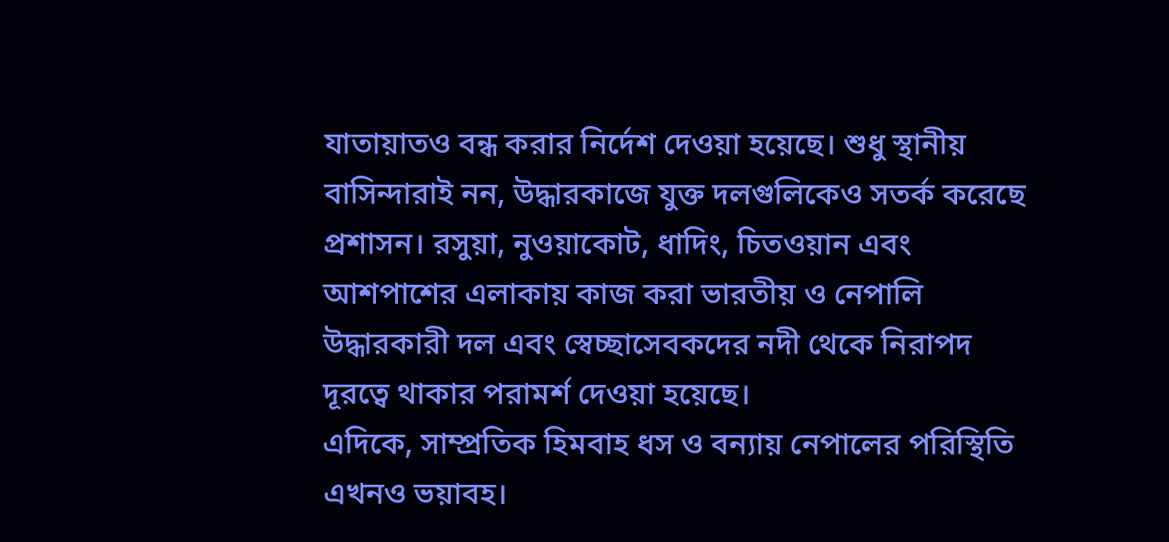যাতায়াতও বন্ধ করার নির্দেশ দেওয়া হয়েছে। শুধু স্থানীয় বাসিন্দারাই নন, উদ্ধারকাজে যুক্ত দলগুলিকেও সতর্ক করেছে প্রশাসন। রসুয়া, নুওয়াকোট, ধাদিং, চিতওয়ান এবং আশপাশের এলাকায় কাজ করা ভারতীয় ও নেপালি উদ্ধারকারী দল এবং স্বেচ্ছাসেবকদের নদী থেকে নিরাপদ দূরত্বে থাকার পরামর্শ দেওয়া হয়েছে।
এদিকে, সাম্প্রতিক হিমবাহ ধস ও বন্যায় নেপালের পরিস্থিতি এখনও ভয়াবহ।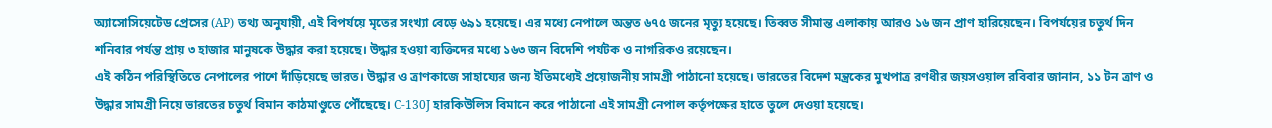অ্যাসোসিয়েটেড প্রেসের (AP) তথ্য অনুযায়ী, এই বিপর্যয়ে মৃতের সংখ্যা বেড়ে ৬৯১ হয়েছে। এর মধ্যে নেপালে অন্তত ৬৭৫ জনের মৃত্যু হয়েছে। তিব্বত সীমান্ত এলাকায় আরও ১৬ জন প্রাণ হারিয়েছেন। বিপর্যয়ের চতুর্থ দিন শনিবার পর্যন্ত প্রায় ৩ হাজার মানুষকে উদ্ধার করা হয়েছে। উদ্ধার হওয়া ব্যক্তিদের মধ্যে ১৬৩ জন বিদেশি পর্যটক ও নাগরিকও রয়েছেন।
এই কঠিন পরিস্থিতিতে নেপালের পাশে দাঁড়িয়েছে ভারত। উদ্ধার ও ত্রাণকাজে সাহায্যের জন্য ইতিমধ্যেই প্রয়োজনীয় সামগ্রী পাঠানো হয়েছে। ভারতের বিদেশ মন্ত্রকের মুখপাত্র রণধীর জয়সওয়াল রবিবার জানান, ১১ টন ত্রাণ ও উদ্ধার সামগ্রী নিয়ে ভারতের চতুর্থ বিমান কাঠমাণ্ডুতে পৌঁছেছে। C-130J হারকিউলিস বিমানে করে পাঠানো এই সামগ্রী নেপাল কর্তৃপক্ষের হাতে তুলে দেওয়া হয়েছে।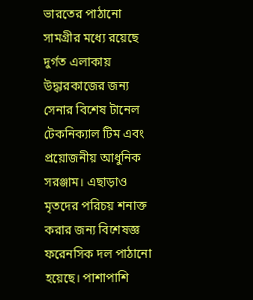ভারতের পাঠানো সামগ্রীর মধ্যে রয়েছে দুর্গত এলাকায় উদ্ধারকাজের জন্য সেনার বিশেষ টানেল টেকনিক্যাল টিম এবং প্রয়োজনীয় আধুনিক সরঞ্জাম। এছাড়াও মৃতদের পরিচয় শনাক্ত করার জন্য বিশেষজ্ঞ ফরেনসিক দল পাঠানো হয়েছে। পাশাপাশি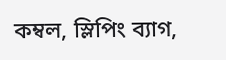কম্বল, স্লিপিং ব্যাগ,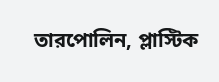তারপোলিন, প্লাস্টিক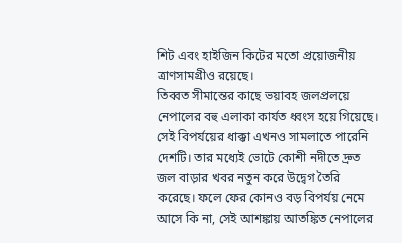শিট এবং হাইজিন কিটের মতো প্রয়োজনীয় ত্রাণসামগ্রীও রয়েছে।
তিব্বত সীমান্তের কাছে ভয়াবহ জলপ্রলয়ে নেপালের বহু এলাকা কার্যত ধ্বংস হয়ে গিয়েছে। সেই বিপর্যয়ের ধাক্কা এখনও সামলাতে পারেনি দেশটি। তার মধ্যেই ভোটে কোশী নদীতে দ্রুত জল বাড়ার খবর নতুন করে উদ্বেগ তৈরি করেছে। ফলে ফের কোনও বড় বিপর্যয় নেমে আসে কি না, সেই আশঙ্কায় আতঙ্কিত নেপালের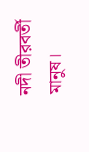নদী তীরবর্তী মানুষ।